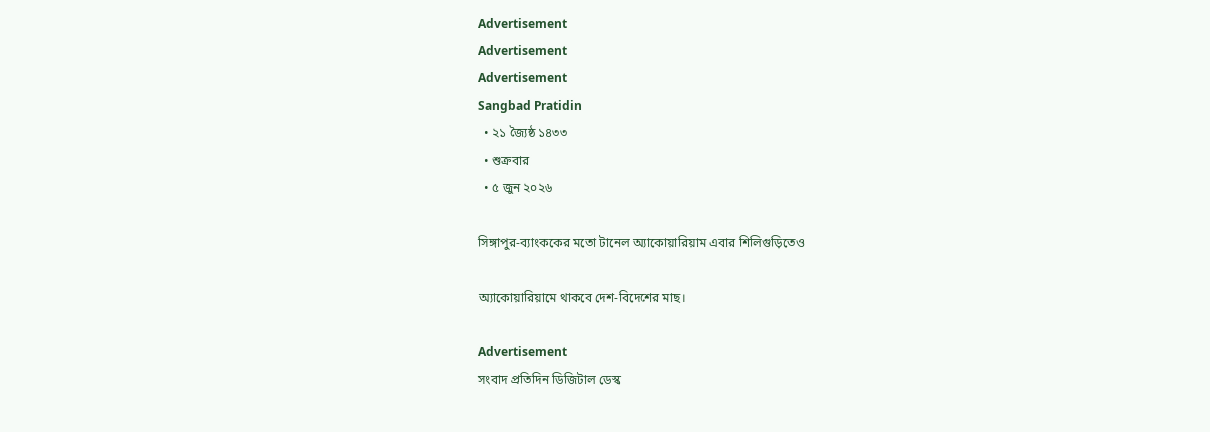Advertisement
Advertisement
Advertisement
Sangbad Pratidin
  • ২১ জ্যৈষ্ঠ ১৪৩৩
  • শুক্রবার
  • ৫ জুন ২০২৬

সিঙ্গাপুর-ব্যাংককের মতো টানেল অ্যাকোয়ারিয়াম এবার শিলিগুড়িতেও

অ্যাকোয়ারিয়ামে থাকবে দেশ-বিদেশের মাছ।

Advertisement
সংবাদ প্রতিদিন ডিজিটাল ডেস্ক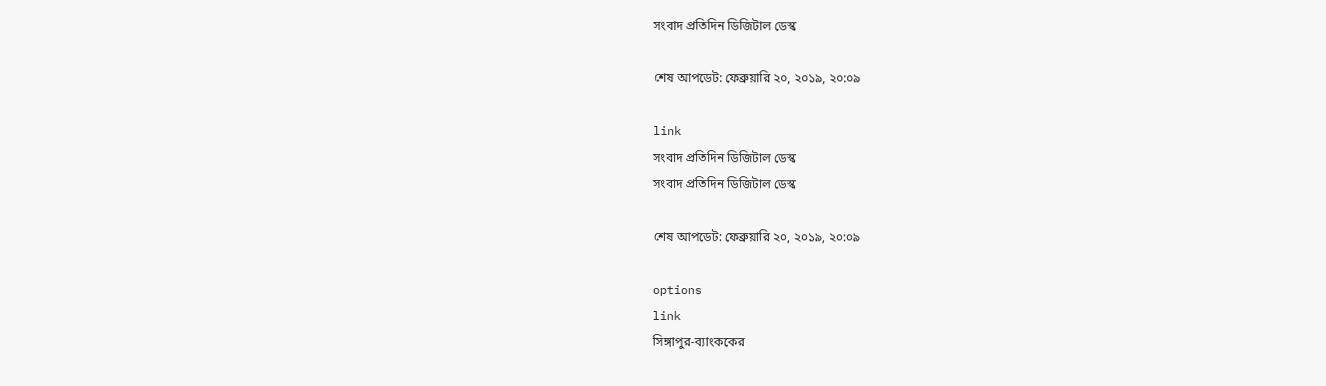সংবাদ প্রতিদিন ডিজিটাল ডেস্ক

শেষ আপডেট: ফেব্রুয়ারি ২০, ২০১৯, ২০:০৯

link
সংবাদ প্রতিদিন ডিজিটাল ডেস্ক
সংবাদ প্রতিদিন ডিজিটাল ডেস্ক

শেষ আপডেট: ফেব্রুয়ারি ২০, ২০১৯, ২০:০৯

options
link
সিঙ্গাপুর-ব্যাংককের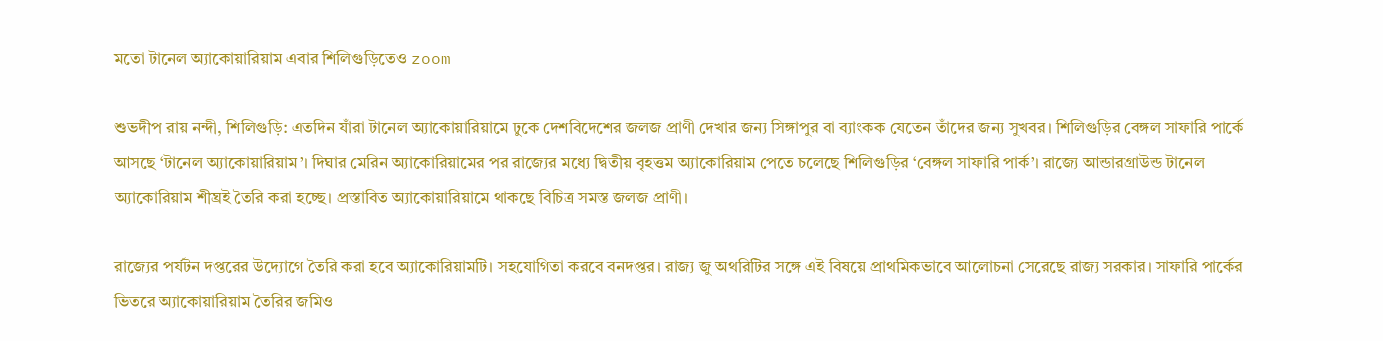মতো টানেল অ্যাকোয়ারিয়াম এবার শিলিগুড়িতেও zoom

শুভদীপ রায় নন্দী, শিলিগুড়ি: এতদিন যাঁরা টানেল অ্যাকোয়ারিয়ামে ঢুকে দেশবিদেশের জলজ প্রাণী দেখার জন্য সিঙ্গাপুর বা ব্যাংকক যেতেন তাঁদের জন্য সুখবর। শিলিগুড়ির বেঙ্গল সাফারি পার্কে আসছে ‘টানেল অ্যাকোয়ারিয়াম’। দিঘার মেরিন অ্যাকোরিয়ামের পর রাজ্যের মধ্যে দ্বিতীয় বৃহত্তম অ্যাকোরিয়াম পেতে চলেছে শিলিগুড়ির ‘বেঙ্গল সাফারি পার্ক’। রাজ্যে আন্ডারগ্রাউন্ড টানেল অ্যাকোরিয়াম শীঘ্রই তৈরি করা হচ্ছে। প্রস্তাবিত অ্যাকোয়ারিয়ামে থাকছে বিচিত্র সমস্ত জলজ প্রাণী।

রাজ্যের পর্যটন দপ্তরের উদ্যোগে তৈরি করা হবে অ্যাকোরিয়ামটি। সহযোগিতা করবে বনদপ্তর। রাজ্য জু অথরিটির সঙ্গে এই বিষয়ে প্রাথমিকভাবে আলোচনা সেরেছে রাজ্য সরকার। সাফারি পার্কের ভিতরে অ্যাকোয়ারিয়াম তৈরির জমিও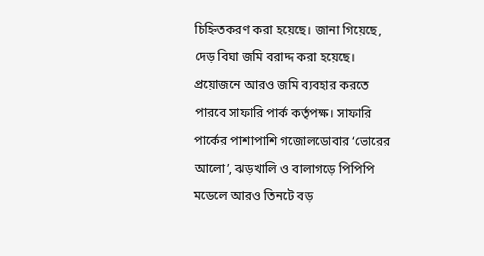চিহ্নিতকরণ করা হয়েছে। জানা গিয়েছে, দেড় বিঘা জমি বরাদ্দ করা হয়েছে। প্রয়োজনে আরও জমি ব্যবহার করতে পারবে সাফারি পার্ক কর্তৃপক্ষ। সাফারি পার্কের পাশাপাশি গজোলডোবার ‘ভোরের আলো’, ঝড়খালি ও বালাগড়ে পিপিপি মডেলে আরও তিনটে বড়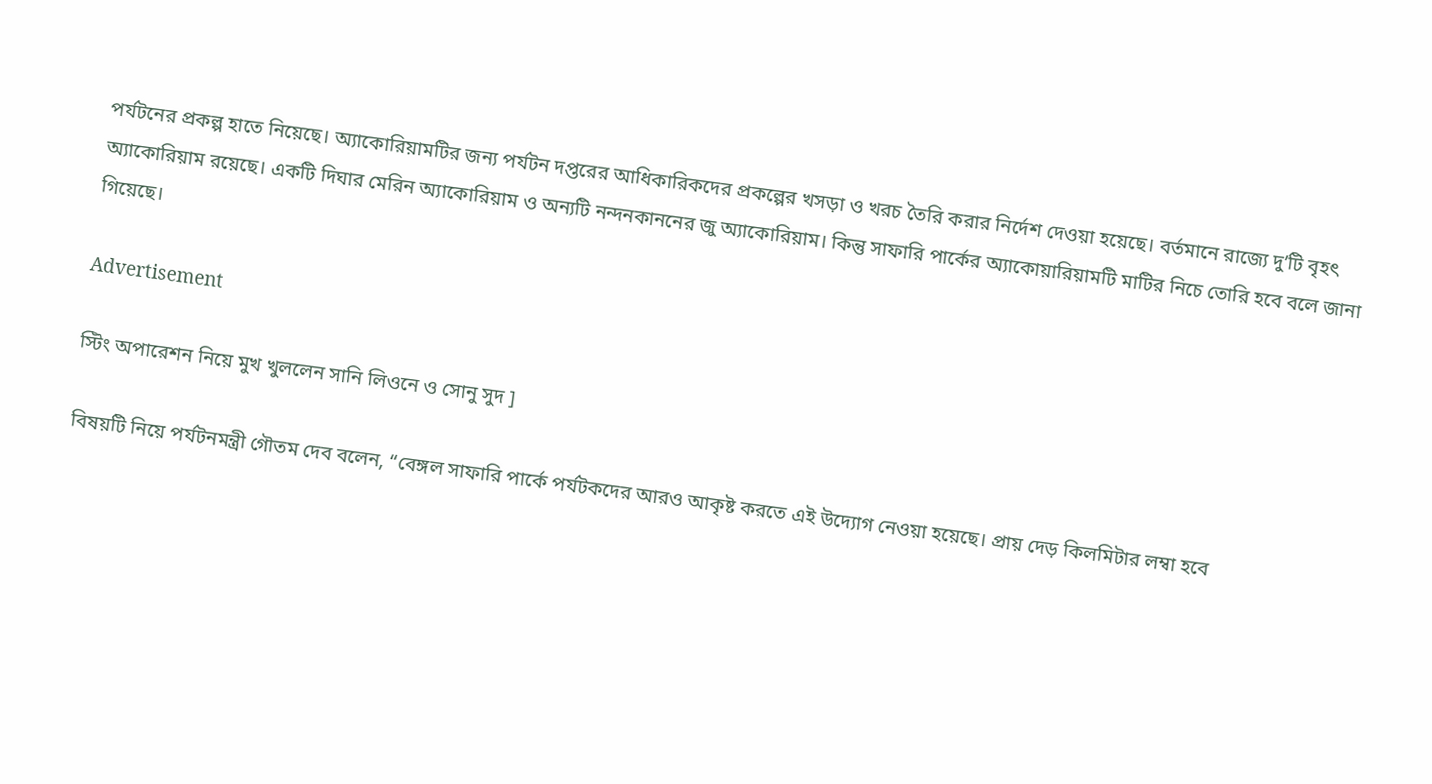পর্যটনের প্রকল্প হাতে নিয়েছে। অ্যাকোরিয়ামটির জন্য পর্যটন দপ্তরের আধিকারিকদের প্রকল্পের খসড়া ও খরচ তৈরি করার নির্দেশ দেওয়া হয়েছে। বর্তমানে রাজ্যে দু’টি বৃহৎ অ্যাকোরিয়াম রয়েছে। একটি দিঘার মেরিন অ্যাকোরিয়াম ও অন্যটি নন্দনকাননের জু অ্যাকোরিয়াম। কিন্তু সাফারি পার্কের অ্যাকোয়ারিয়ামটি মাটির নিচে তোরি হবে বলে জানা গিয়েছে।

Advertisement

স্টিং অপারেশন নিয়ে মুখ খুললেন সানি লিওনে ও সোনু সুদ ]

বিষয়টি নিয়ে পর্যটনমন্ত্রী গৌতম দেব বলেন, “বেঙ্গল সাফারি পার্কে পর্যটকদের আরও আকৃষ্ট করতে এই উদ্যোগ নেওয়া হয়েছে। প্রায় দেড় কিলমিটার লম্বা হবে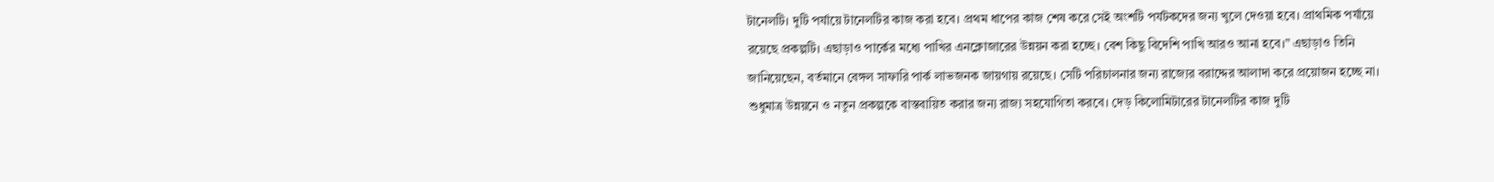টানেলটি। দুটি পর্যায়ে টানেলটির কাজ করা হবে। প্রথম ধাপের কাজ শেষ করে সেই অংশটি পর্যটকদের জন্য খুলে দেওয়া হবে। প্রাথমিক পর্যায়ে রয়েছে প্রকল্পটি। এছাড়াও পার্কের মধ্যে পাখির এনক্লোজারের উন্নয়ন করা হচ্ছে। বেশ কিছু বিদেশি পাখি আরও আনা হবে।” এছাড়াও তিনি জানিয়েছেন, বর্তমানে বেঙ্গল সাফারি পার্ক লাভজনক জায়গায় রয়েছে। সেটি পরিচালনার জন্য রাজ্যের বরাদ্দের আলাদা করে প্রয়োজন হচ্ছে না। শুধুমাত্র উন্নয়নে ও নতুন প্রকল্পকে বাস্তবায়িত করার জন্য রাজ্য সহযোগিতা করবে। দেড় কিলোমিটারের টানেলটির কাজ দুটি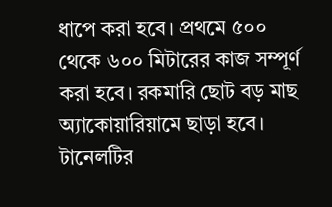ধাপে করা হবে। প্রথমে ৫০০ থেকে ৬০০ মিটারের কাজ সম্পূর্ণ করা হবে। রকমারি ছোট বড় মাছ অ্যাকোয়ারিয়ামে ছাড়া হবে। টানেলটির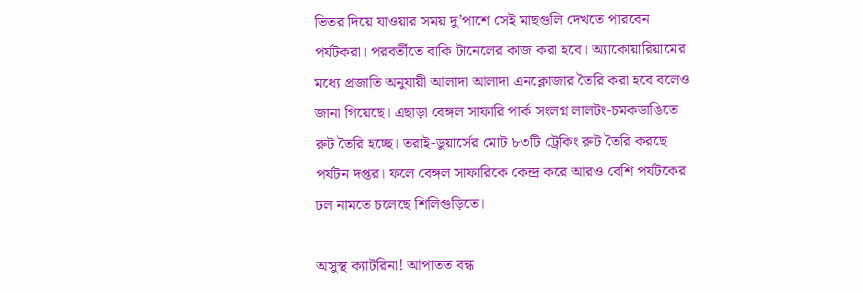ভিতর দিয়ে যাওয়ার সময় দু’পাশে সেই মাছগুলি দেখতে পারবেন পর্যটকরা। পরবর্তীতে বাকি টানেলের কাজ করা হবে। অ্যাকোয়ারিয়ামের মধ্যে প্রজাতি অনুযায়ী আলাদা আলাদা এনক্লোজার তৈরি করা হবে বলেও জানা গিয়েছে। এছাড়া বেঙ্গল সাফারি পার্ক সংলগ্ন লালটং-চমকডাঙিতে রুট তৈরি হচ্ছে। তরাই-ডুয়ার্সের মোট ৮৩টি ট্রেকিং রুট তৈরি করছে পর্যটন দপ্তর। ফলে বেঙ্গল সাফারিকে কেন্দ্র করে আরও বেশি পর্যটকের ঢল নামতে চলেছে শিলিগুড়িতে।

অসুস্থ ক্যাটরিনা! আপাতত বন্ধ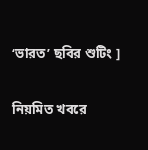‘ভারত’ ছবির শুটিং ]

নিয়মিত খবরে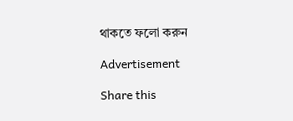থাকতে ফলো করুন

Advertisement

Share this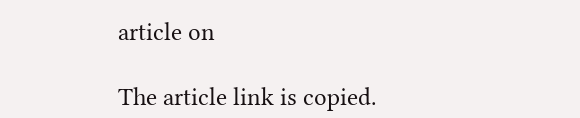article on

The article link is copied.